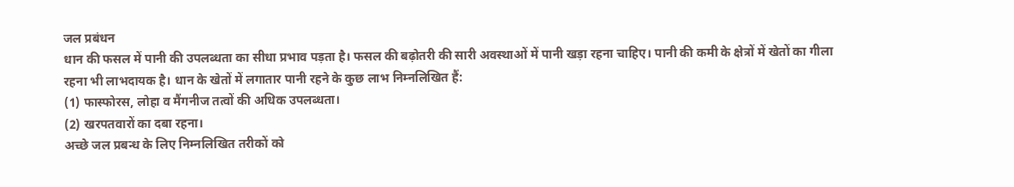जल प्रबंधन
धान की फसल में पानी की उपलब्धता का सीधा प्रभाव पड़ता है। फसल की बढ़ोतरी की सारी अवस्थाओं में पानी खड़ा रहना चाहिए। पानी की कमी के क्षेत्रों में खेतों का गीला रहना भी लाभदायक है। धान के खेतों में लगातार पानी रहने के कुछ लाभ निम्नलिखित हैं:
(1) फास्फोरस, लोहा व मैंगनीज तत्वों की अधिक उपलब्धता।
(2) खरपतवारों का दबा रहना।
अच्छे जल प्रबन्ध के लिए निम्नलिखित तरीकों को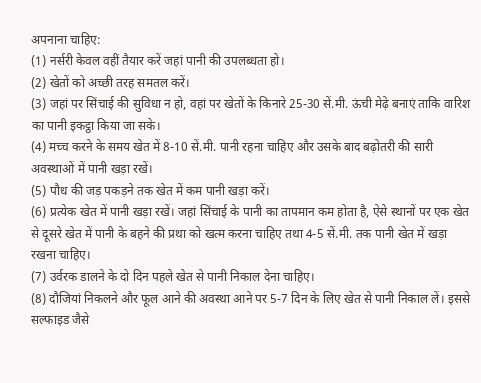अपनाना चाहिए:
(1) नर्सरी केवल वहीं तैयार करें जहां पानी की उपलब्धता हो।
(2) खेतों को अच्छी तरह समतल करें।
(3) जहां पर सिंचाई की सुविधा न हो, वहां पर खेतों के किनारे 25-30 सें.मी. ऊंची मेढ़े बनाएं ताकि वारिश का पानी इकट्ठा किया जा सके।
(4) मच्च करने के समय खेत में 8-10 सें.मी. पानी रहना चाहिए और उसके बाद बढ़ोतरी की सारी अवस्थाओं में पानी खड़ा रखें।
(5) पौध की जड़ पकड़ने तक खेत में कम पानी खड़ा करें।
(6) प्रत्येक खेत में पानी खड़ा रखें। जहां सिंचाई के पानी का तापमान कम होता है, ऐसे स्थानों पर एक खेत से दूसरे खेत में पानी के बहने की प्रथा को खत्म करना चाहिए तथा 4-5 सें.मी. तक पानी खेत में खड़ा रखना चाहिए।
(7) उर्वरक डालने के दो दिन पहले खेत से पानी निकाल देना चाहिए।
(8) दौजियां निकलने और फूल आने की अवस्था आने पर 5-7 दिन के लिए खेत से पानी निकाल लें। इससे सल्फाइड जैसे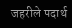जहरीले पदार्थ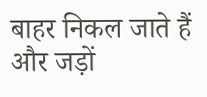बाहर निकल जाते हैं और जड़ों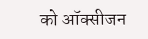को ऑक्सीजन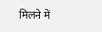मिलने में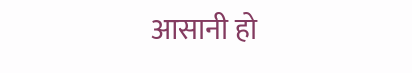आसानी हो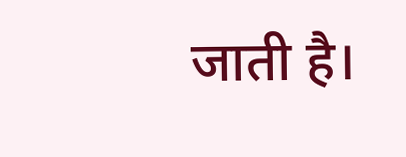जाती है।